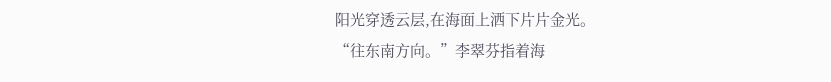阳光穿透云层,在海面上洒下片片金光。
“往东南方向。”李翠芬指着海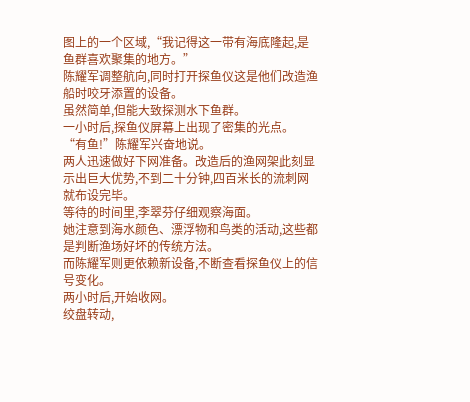图上的一个区域,“我记得这一带有海底隆起,是鱼群喜欢聚集的地方。”
陈耀军调整航向,同时打开探鱼仪这是他们改造渔船时咬牙添置的设备。
虽然简单,但能大致探测水下鱼群。
一小时后,探鱼仪屏幕上出现了密集的光点。
“有鱼!”陈耀军兴奋地说。
两人迅速做好下网准备。改造后的渔网架此刻显示出巨大优势,不到二十分钟,四百米长的流刺网就布设完毕。
等待的时间里,李翠芬仔细观察海面。
她注意到海水颜色、漂浮物和鸟类的活动,这些都是判断渔场好坏的传统方法。
而陈耀军则更依赖新设备,不断查看探鱼仪上的信号变化。
两小时后,开始收网。
绞盘转动,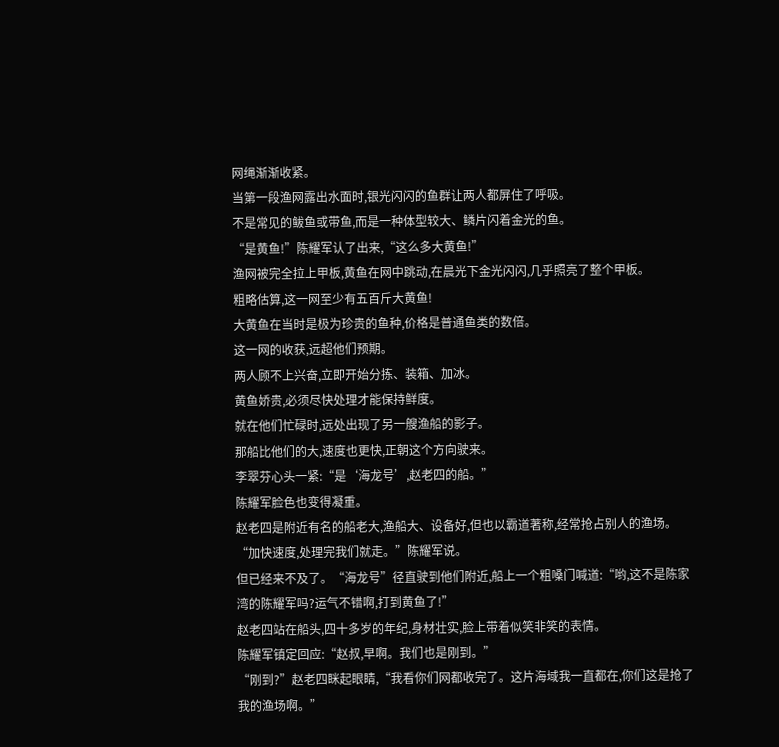网绳渐渐收紧。
当第一段渔网露出水面时,银光闪闪的鱼群让两人都屏住了呼吸。
不是常见的鲅鱼或带鱼,而是一种体型较大、鳞片闪着金光的鱼。
“是黄鱼!”陈耀军认了出来,“这么多大黄鱼!”
渔网被完全拉上甲板,黄鱼在网中跳动,在晨光下金光闪闪,几乎照亮了整个甲板。
粗略估算,这一网至少有五百斤大黄鱼!
大黄鱼在当时是极为珍贵的鱼种,价格是普通鱼类的数倍。
这一网的收获,远超他们预期。
两人顾不上兴奋,立即开始分拣、装箱、加冰。
黄鱼娇贵,必须尽快处理才能保持鲜度。
就在他们忙碌时,远处出现了另一艘渔船的影子。
那船比他们的大,速度也更快,正朝这个方向驶来。
李翠芬心头一紧:“是‘海龙号’,赵老四的船。”
陈耀军脸色也变得凝重。
赵老四是附近有名的船老大,渔船大、设备好,但也以霸道著称,经常抢占别人的渔场。
“加快速度,处理完我们就走。”陈耀军说。
但已经来不及了。“海龙号”径直驶到他们附近,船上一个粗嗓门喊道:“哟,这不是陈家湾的陈耀军吗?运气不错啊,打到黄鱼了!”
赵老四站在船头,四十多岁的年纪,身材壮实,脸上带着似笑非笑的表情。
陈耀军镇定回应:“赵叔,早啊。我们也是刚到。”
“刚到?”赵老四眯起眼睛,“我看你们网都收完了。这片海域我一直都在,你们这是抢了我的渔场啊。”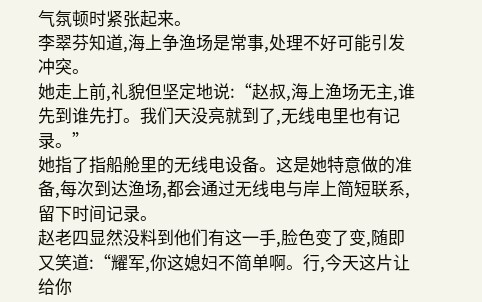气氛顿时紧张起来。
李翠芬知道,海上争渔场是常事,处理不好可能引发冲突。
她走上前,礼貌但坚定地说:“赵叔,海上渔场无主,谁先到谁先打。我们天没亮就到了,无线电里也有记录。”
她指了指船舱里的无线电设备。这是她特意做的准备,每次到达渔场,都会通过无线电与岸上简短联系,留下时间记录。
赵老四显然没料到他们有这一手,脸色变了变,随即又笑道:“耀军,你这媳妇不简单啊。行,今天这片让给你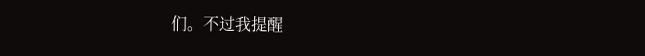们。不过我提醒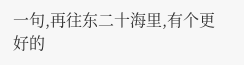一句,再往东二十海里,有个更好的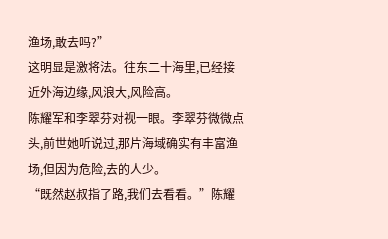渔场,敢去吗?”
这明显是激将法。往东二十海里,已经接近外海边缘,风浪大,风险高。
陈耀军和李翠芬对视一眼。李翠芬微微点头,前世她听说过,那片海域确实有丰富渔场,但因为危险,去的人少。
“既然赵叔指了路,我们去看看。”陈耀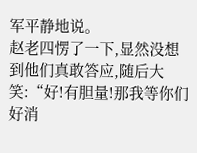军平静地说。
赵老四愣了一下,显然没想到他们真敢答应,随后大笑:“好!有胆量!那我等你们好消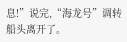息!”说完,“海龙号”调转船头离开了。